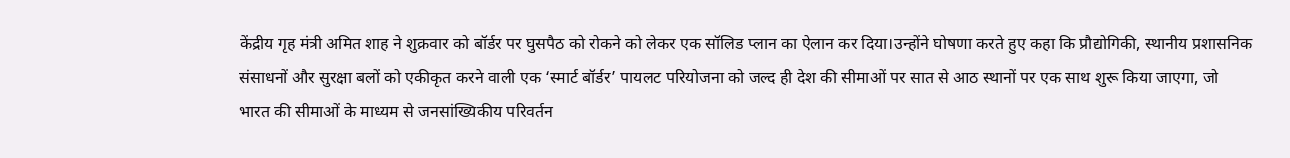केंद्रीय गृह मंत्री अमित शाह ने शुक्रवार को बॉर्डर पर घुसपैठ को रोकने को लेकर एक सॉलिड प्लान का ऐलान कर दिया।उन्होंने घोषणा करते हुए कहा कि प्रौद्योगिकी, स्थानीय प्रशासनिक संसाधनों और सुरक्षा बलों को एकीकृत करने वाली एक ‘स्मार्ट बॉर्डर’ पायलट परियोजना को जल्द ही देश की सीमाओं पर सात से आठ स्थानों पर एक साथ शुरू किया जाएगा, जो भारत की सीमाओं के माध्यम से जनसांख्यिकीय परिवर्तन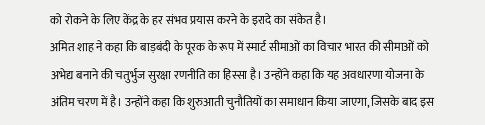को रोकने के लिए केंद्र के हर संभव प्रयास करने के इरादे का संकेत है।
अमित शाह ने कहा कि बाड़बंदी के पूरक के रूप में स्मार्ट सीमाओं का विचार भारत की सीमाओं को अभेद्य बनाने की चतुर्भुज सुरक्षा रणनीति का हिस्सा है। उन्होंने कहा कि यह अवधारणा योजना के अंतिम चरण में है। उन्होंने कहा कि शुरुआती चुनौतियों का समाधान किया जाएगा, जिसके बाद इस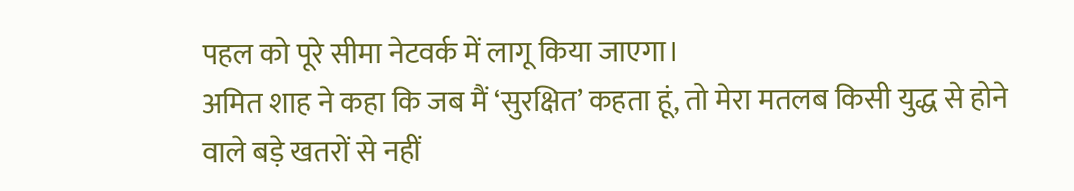पहल को पूरे सीमा नेटवर्क में लागू किया जाएगा।
अमित शाह ने कहा कि जब मैं ‘सुरक्षित’ कहता हूं, तो मेरा मतलब किसी युद्ध से होने वाले बड़े खतरों से नहीं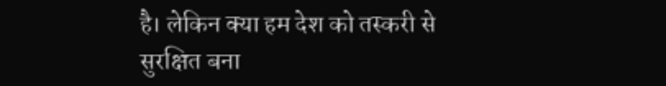है। लेकिन क्या हम देश को तस्करी से सुरक्षित बना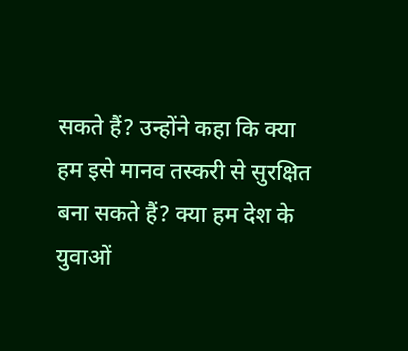सकते हैं? उन्होंने कहा कि क्या हम इसे मानव तस्करी से सुरक्षित बना सकते हैं? क्या हम देश के युवाओं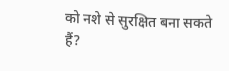को नशे से सुरक्षित बना सकते हैं?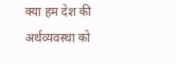क्या हम देश की अर्थव्यवस्था को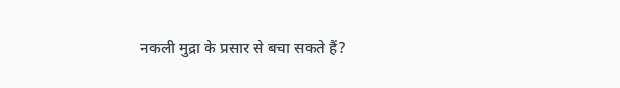नकली मुद्रा के प्रसार से बचा सकते हैं?